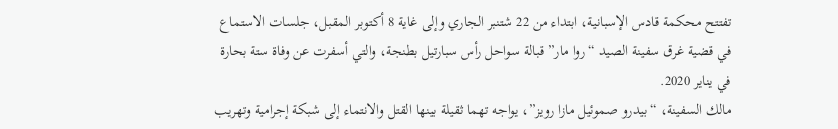تفتتح محكمة قادس الإسبانية، ابتداء من 22 شتنبر الجاري وإلى غاية 8 أكتوبر المقبل، جلسات الاستماع في قضية غرق سفينة الصيد “روا مار” قبالة سواحل رأس سبارتيل بطنجة، والتي أسفرت عن وفاة ستة بحارة في يناير 2020.
مالك السفينة، “بيدرو صموئيل مازا رويز”، يواجه تهما ثقيلة بينها القتل والانتماء إلى شبكة إجرامية وتهريب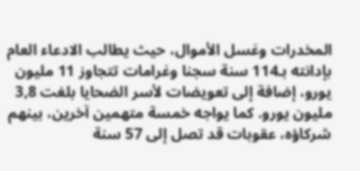المخدرات وغسل الأموال، حيث يطالب الادعاء العام بإدانته بـ114 سنة سجنا وغرامات تتجاوز 11 مليون يورو، إضافة إلى تعويضات لأسر الضحايا بلغت 3,8 مليون يورو. كما يواجه خمسة متهمين آخرين، بينهم شركاؤه، عقوبات قد تصل إلى 57 سنة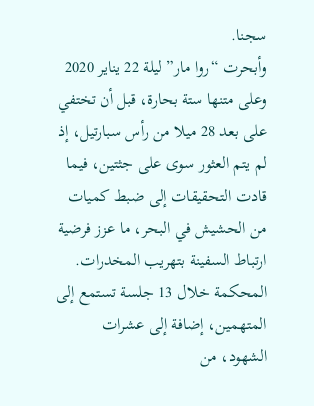سجنا.
وأبحرت “روا مار” ليلة 22 يناير 2020 وعلى متنها ستة بحارة، قبل أن تختفي على بعد 28 ميلا من رأس سبارتيل، إذ لم يتم العثور سوى على جثتين، فيما قادت التحقيقات إلى ضبط كميات من الحشيش في البحر، ما عزز فرضية ارتباط السفينة بتهريب المخدرات.
المحكمة خلال 13 جلسة تستمع إلى المتهمين، إضافة إلى عشرات الشهود، من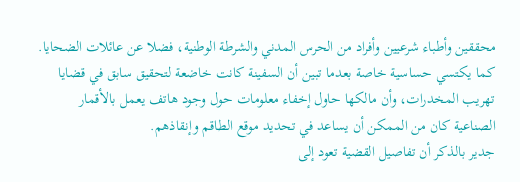محققين وأطباء شرعيين وأفراد من الحرس المدني والشرطة الوطنية، فضلا عن عائلات الضحايا.
كما يكتسي حساسية خاصة بعدما تبين أن السفينة كانت خاضعة لتحقيق سابق في قضايا تهريب المخدرات، وأن مالكها حاول إخفاء معلومات حول وجود هاتف يعمل بالأقمار الصناعية كان من الممكن أن يساعد في تحديد موقع الطاقم وإنقاذهم.
جدير بالذكر أن تفاصيل القضية تعود إلى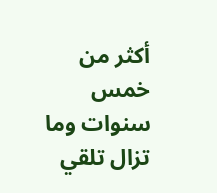أكثر من خمس سنوات وما تزال تلقي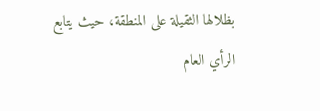بظلالها الثقيلة على المنطقة، حيث يتابع الرأي العام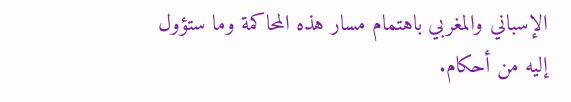الإسباني والمغربي باهتمام مسار هذه المحاكمة وما ستؤول إليه من أحكام.